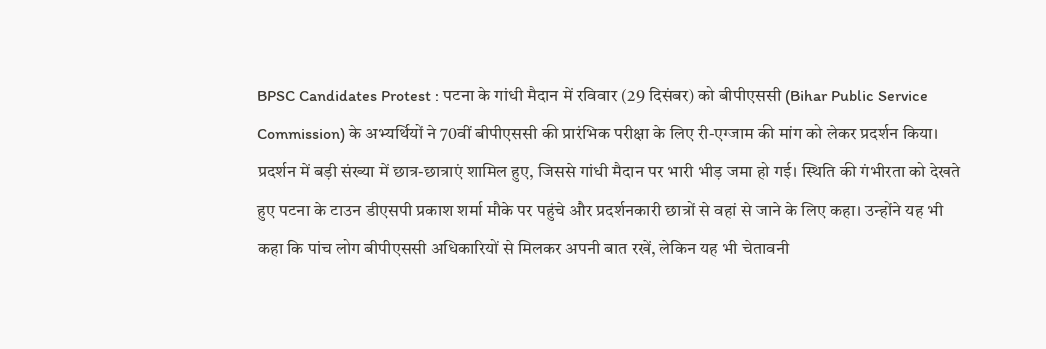BPSC Candidates Protest : पटना के गांधी मैदान में रविवार (29 दिसंबर) को बीपीएससी (Bihar Public Service Commission) के अभ्यर्थियों ने 70वीं बीपीएससी की प्रारंभिक परीक्षा के लिए री-एग्जाम की मांग को लेकर प्रदर्शन किया। प्रदर्शन में बड़ी संख्या में छात्र-छात्राएं शामिल हुए, जिससे गांधी मैदान पर भारी भीड़ जमा हो गई। स्थिति की गंभीरता को देखते हुए पटना के टाउन डीएसपी प्रकाश शर्मा मौके पर पहुंचे और प्रदर्शनकारी छात्रों से वहां से जाने के लिए कहा। उन्होंने यह भी कहा कि पांच लोग बीपीएससी अधिकारियों से मिलकर अपनी बात रखें, लेकिन यह भी चेतावनी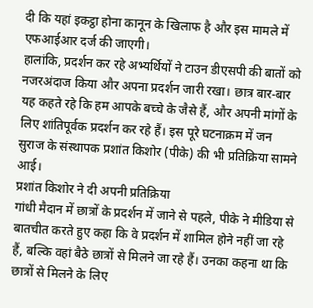दी कि यहां इकट्ठा होना कानून के खिलाफ है और इस मामले में एफआईआर दर्ज की जाएगी।
हालांकि, प्रदर्शन कर रहे अभ्यर्थियों ने टाउन डीएसपी की बातों को नजरअंदाज किया और अपना प्रदर्शन जारी रखा। छात्र बार-बार यह कहते रहे कि हम आपके बच्चे के जैसे हैं, और अपनी मांगों के लिए शांतिपूर्वक प्रदर्शन कर रहे हैं। इस पूरे घटनाक्रम में जन सुराज के संस्थापक प्रशांत किशोर (पीके) की भी प्रतिक्रिया सामने आई।
प्रशांत किशोर ने दी अपनी प्रतिक्रिया
गांधी मैदान में छात्रों के प्रदर्शन में जाने से पहले, पीके ने मीडिया से बातचीत करते हुए कहा कि वे प्रदर्शन में शामिल होने नहीं जा रहे हैं, बल्कि वहां बैठे छात्रों से मिलने जा रहे हैं। उनका कहना था कि छात्रों से मिलने के लिए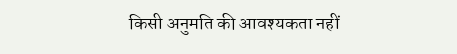किसी अनुमति की आवश्यकता नहीं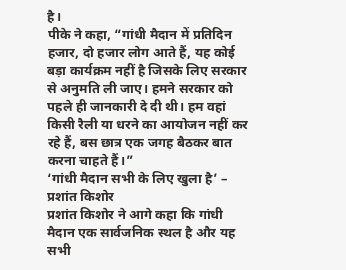है।
पीके ने कहा, “गांधी मैदान में प्रतिदिन हजार, दो हजार लोग आते हैं, यह कोई बड़ा कार्यक्रम नहीं है जिसके लिए सरकार से अनुमति ली जाए। हमने सरकार को पहले ही जानकारी दे दी थी। हम वहां किसी रैली या धरने का आयोजन नहीं कर रहे हैं, बस छात्र एक जगह बैठकर बात करना चाहते हैं।”
‘गांधी मैदान सभी के लिए खुला है’ – प्रशांत किशोर
प्रशांत किशोर ने आगे कहा कि गांधी मैदान एक सार्वजनिक स्थल है और यह सभी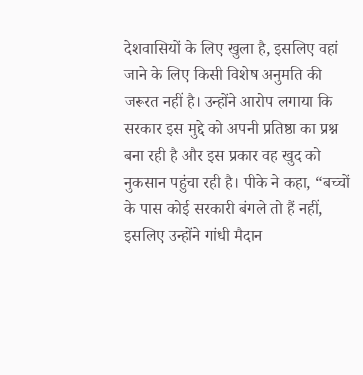देशवासियों के लिए खुला है, इसलिए वहां जाने के लिए किसी विशेष अनुमति की जरूरत नहीं है। उन्होंने आरोप लगाया कि सरकार इस मुद्दे को अपनी प्रतिष्ठा का प्रश्न बना रही है और इस प्रकार वह खुद को नुकसान पहुंचा रही है। पीके ने कहा, “बच्चों के पास कोई सरकारी बंगले तो हैं नहीं, इसलिए उन्होंने गांधी मैदान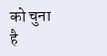को चुना है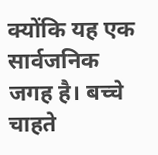क्योंकि यह एक सार्वजनिक जगह है। बच्चे चाहते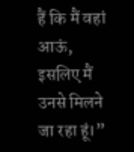हैं कि मैं वहां आऊं, इसलिए मैं उनसे मिलने जा रहा हूं।”